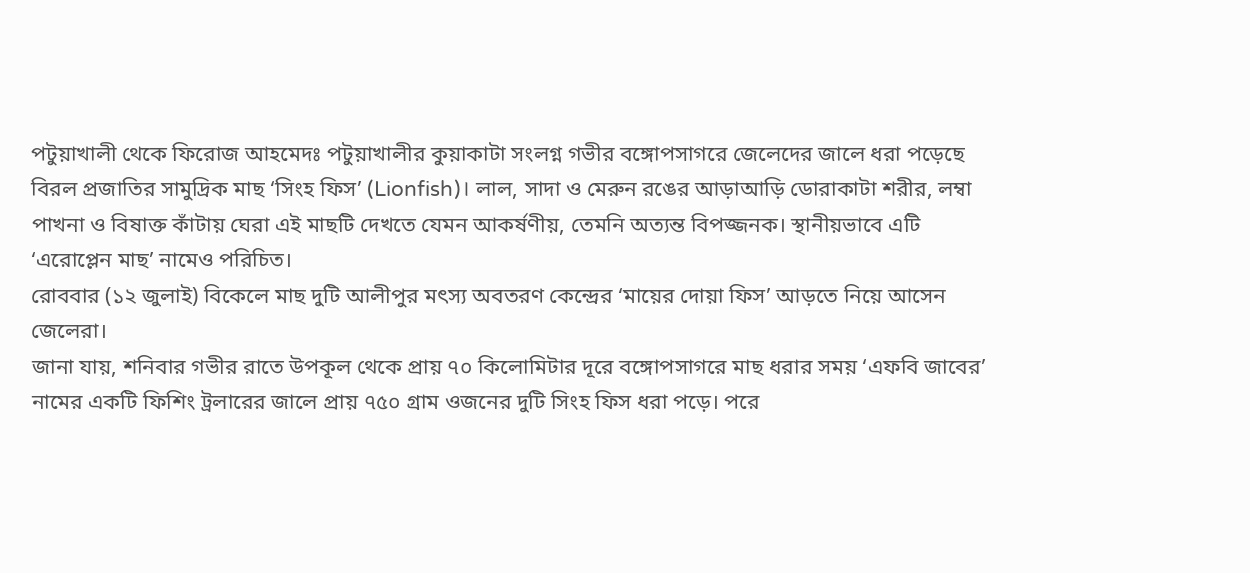পটুয়াখালী থেকে ফিরোজ আহমেদঃ পটুয়াখালীর কুয়াকাটা সংলগ্ন গভীর বঙ্গোপসাগরে জেলেদের জালে ধরা পড়েছে বিরল প্রজাতির সামুদ্রিক মাছ ‘সিংহ ফিস’ (Lionfish)। লাল, সাদা ও মেরুন রঙের আড়াআড়ি ডোরাকাটা শরীর, লম্বা পাখনা ও বিষাক্ত কাঁটায় ঘেরা এই মাছটি দেখতে যেমন আকর্ষণীয়, তেমনি অত্যন্ত বিপজ্জনক। স্থানীয়ভাবে এটি ‘এরোপ্লেন মাছ’ নামেও পরিচিত।
রোববার (১২ জুলাই) বিকেলে মাছ দুটি আলীপুর মৎস্য অবতরণ কেন্দ্রের ‘মায়ের দোয়া ফিস’ আড়তে নিয়ে আসেন জেলেরা।
জানা যায়, শনিবার গভীর রাতে উপকূল থেকে প্রায় ৭০ কিলোমিটার দূরে বঙ্গোপসাগরে মাছ ধরার সময় ‘এফবি জাবের’ নামের একটি ফিশিং ট্রলারের জালে প্রায় ৭৫০ গ্রাম ওজনের দুটি সিংহ ফিস ধরা পড়ে। পরে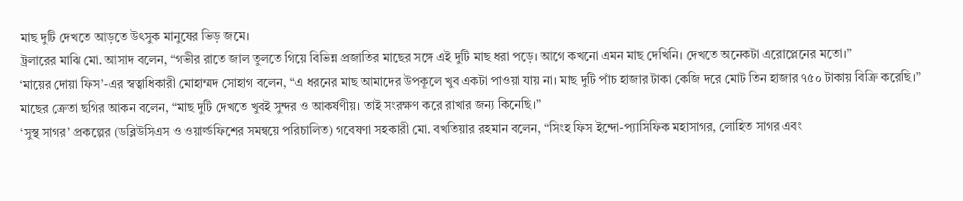মাছ দুটি দেখতে আড়তে উৎসুক মানুষের ভিড় জমে।
ট্রলারের মাঝি মো. আসাদ বলেন, “গভীর রাতে জাল তুলতে গিয়ে বিভিন্ন প্রজাতির মাছের সঙ্গে এই দুটি মাছ ধরা পড়ে। আগে কখনো এমন মাছ দেখিনি। দেখতে অনেকটা এরোপ্লেনের মতো।”
‘মায়ের দোয়া ফিস’-এর স্বত্বাধিকারী মোহাম্মদ সোহাগ বলেন, “এ ধরনের মাছ আমাদের উপকূলে খুব একটা পাওয়া যায় না। মাছ দুটি পাঁচ হাজার টাকা কেজি দরে মোট তিন হাজার ৭৫০ টাকায় বিক্রি করেছি।”
মাছের ক্রেতা ছগির আকন বলেন, “মাছ দুটি দেখতে খুবই সুন্দর ও আকর্ষণীয়। তাই সংরক্ষণ করে রাখার জন্য কিনেছি।”
‘সুস্থ সাগর’ প্রকল্পের (ডব্লিউসিএস ও ওয়ার্ল্ডফিশের সমন্বয়ে পরিচালিত) গবেষণা সহকারী মো. বখতিয়ার রহমান বলেন, “সিংহ ফিস ইন্দো-প্যাসিফিক মহাসাগর, লোহিত সাগর এবং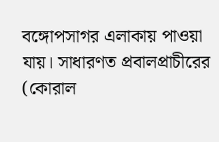বঙ্গোপসাগর এলাকায় পাওয়া যায়। সাধারণত প্রবালপ্রাচীরের (কোরাল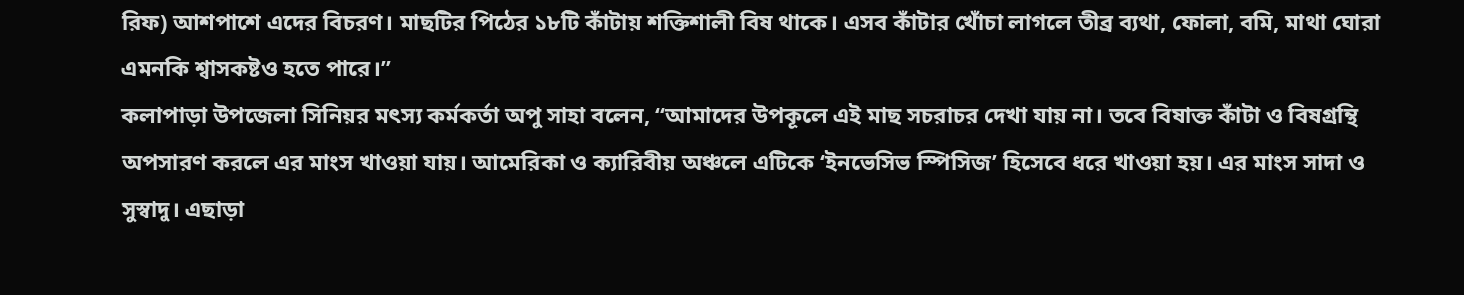রিফ) আশপাশে এদের বিচরণ। মাছটির পিঠের ১৮টি কাঁটায় শক্তিশালী বিষ থাকে। এসব কাঁটার খোঁচা লাগলে তীব্র ব্যথা, ফোলা, বমি, মাথা ঘোরা এমনকি শ্বাসকষ্টও হতে পারে।”
কলাপাড়া উপজেলা সিনিয়র মৎস্য কর্মকর্তা অপু সাহা বলেন, “আমাদের উপকূলে এই মাছ সচরাচর দেখা যায় না। তবে বিষাক্ত কাঁটা ও বিষগ্রন্থি অপসারণ করলে এর মাংস খাওয়া যায়। আমেরিকা ও ক্যারিবীয় অঞ্চলে এটিকে ‘ইনভেসিভ স্পিসিজ’ হিসেবে ধরে খাওয়া হয়। এর মাংস সাদা ও সুস্বাদু। এছাড়া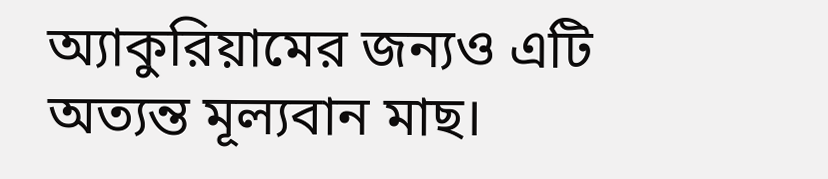অ্যাকুরিয়ামের জন্যও এটি অত্যন্ত মূল্যবান মাছ।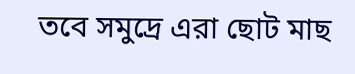তবে সমুদ্রে এরা ছোট মাছ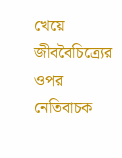খেয়ে জীববৈচিত্র্যের ওপর নেতিবাচক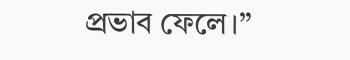প্রভাব ফেলে।”